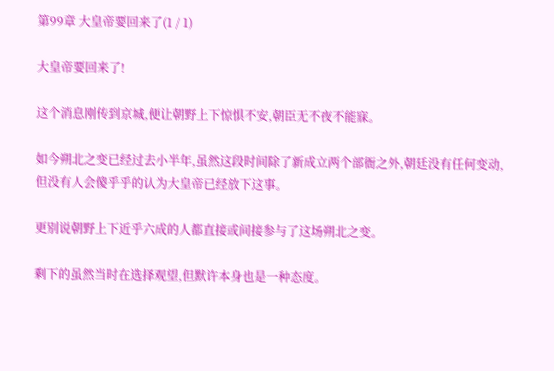第99章 大皇帝要回来了(1 / 1)

大皇帝要回来了!

这个消息刚传到京城,便让朝野上下惊惧不安,朝臣无不夜不能寐。

如今朔北之变已经过去小半年,虽然这段时间除了新成立两个部衙之外,朝廷没有任何变动,但没有人会傻乎乎的认为大皇帝已经放下这事。

更别说朝野上下近乎六成的人都直接或间接参与了这场朔北之变。

剩下的虽然当时在选择观望,但默许本身也是一种态度。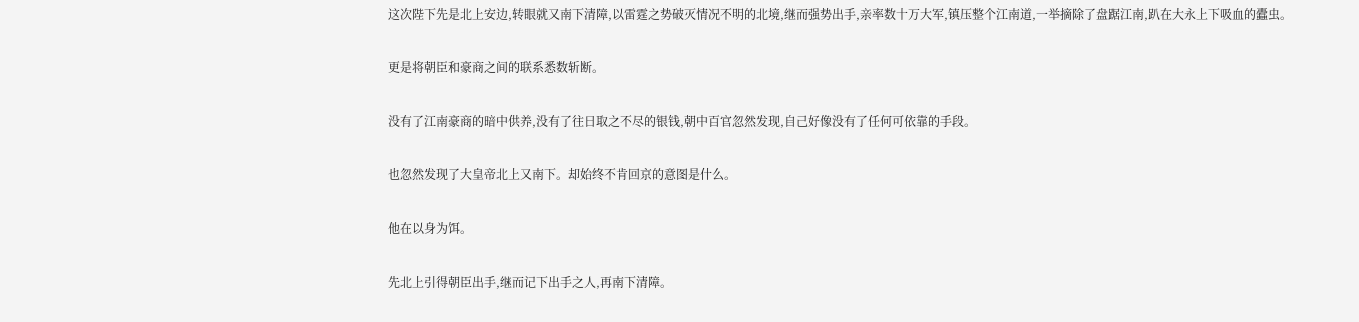这次陛下先是北上安边,转眼就又南下清障,以雷霆之势破灭情况不明的北境,继而强势出手,亲率数十万大军,镇压整个江南道,一举摘除了盘踞江南,趴在大永上下吸血的蠹虫。

更是将朝臣和豪商之间的联系悉数斩断。

没有了江南豪商的暗中供养,没有了往日取之不尽的银钱,朝中百官忽然发现,自己好像没有了任何可依靠的手段。

也忽然发现了大皇帝北上又南下。却始终不肯回京的意图是什么。

他在以身为饵。

先北上引得朝臣出手,继而记下出手之人,再南下清障。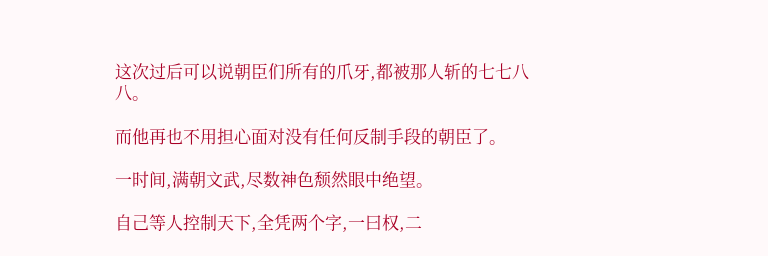这次过后可以说朝臣们所有的爪牙,都被那人斩的七七八八。

而他再也不用担心面对没有任何反制手段的朝臣了。

一时间,满朝文武,尽数神色颓然眼中绝望。

自己等人控制天下,全凭两个字,一曰权,二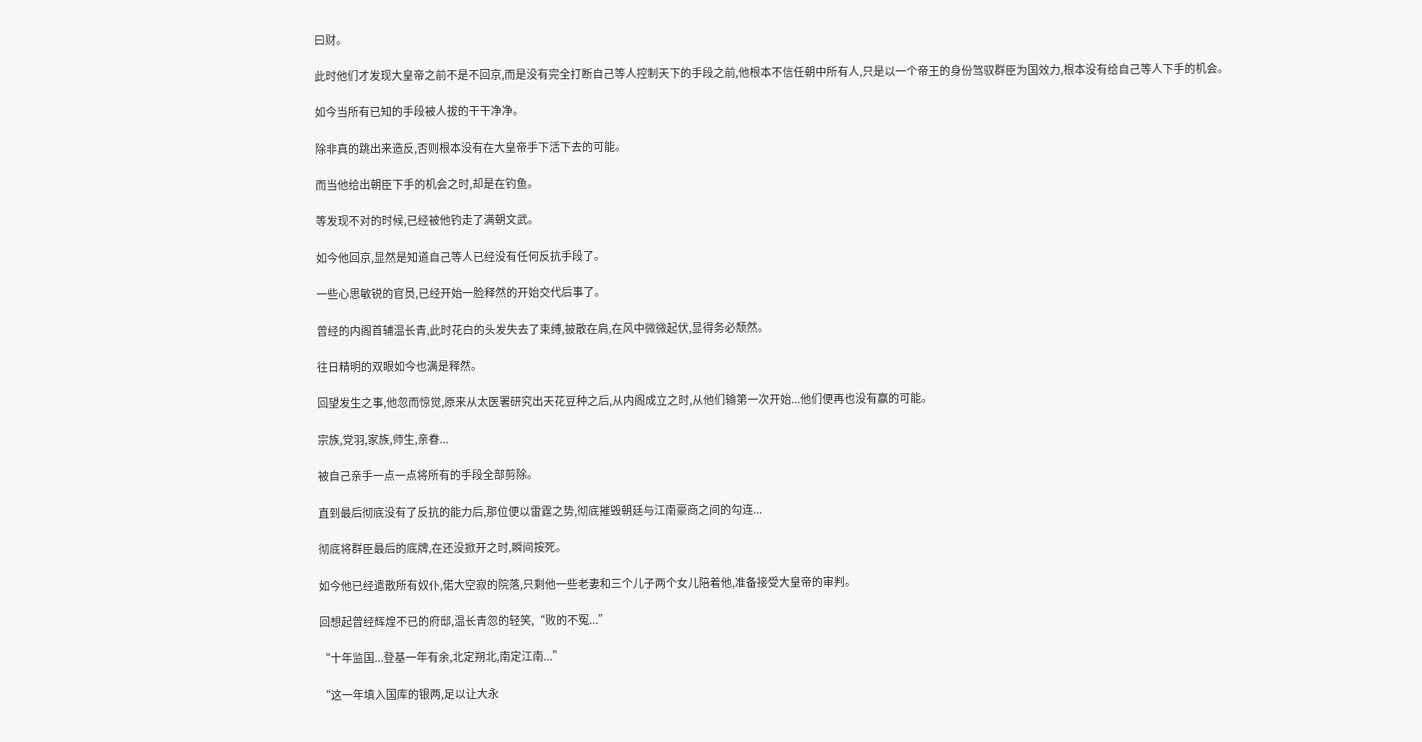曰财。

此时他们才发现大皇帝之前不是不回京,而是没有完全打断自己等人控制天下的手段之前,他根本不信任朝中所有人,只是以一个帝王的身份驾驭群臣为国效力,根本没有给自己等人下手的机会。

如今当所有已知的手段被人拔的干干净净。

除非真的跳出来造反,否则根本没有在大皇帝手下活下去的可能。

而当他给出朝臣下手的机会之时,却是在钓鱼。

等发现不对的时候,已经被他钓走了满朝文武。

如今他回京,显然是知道自己等人已经没有任何反抗手段了。

一些心思敏锐的官员,已经开始一脸释然的开始交代后事了。

曾经的内阁首辅温长青,此时花白的头发失去了束缚,披散在肩,在风中微微起伏,显得务必颓然。

往日精明的双眼如今也满是释然。

回望发生之事,他忽而惊觉,原来从太医署研究出天花豆种之后,从内阁成立之时,从他们输第一次开始...他们便再也没有赢的可能。

宗族,党羽,家族,师生,亲眷...

被自己亲手一点一点将所有的手段全部剪除。

直到最后彻底没有了反抗的能力后,那位便以雷霆之势,彻底摧毁朝廷与江南豪商之间的勾连...

彻底将群臣最后的底牌,在还没掀开之时,瞬间按死。

如今他已经遣散所有奴仆,偌大空寂的院落,只剩他一些老妻和三个儿子两个女儿陪着他,准备接受大皇帝的审判。

回想起曾经辉煌不已的府邸,温长青忽的轻笑,“败的不冤...”

“十年监国...登基一年有余,北定朔北,南定江南...”

“这一年填入国库的银两,足以让大永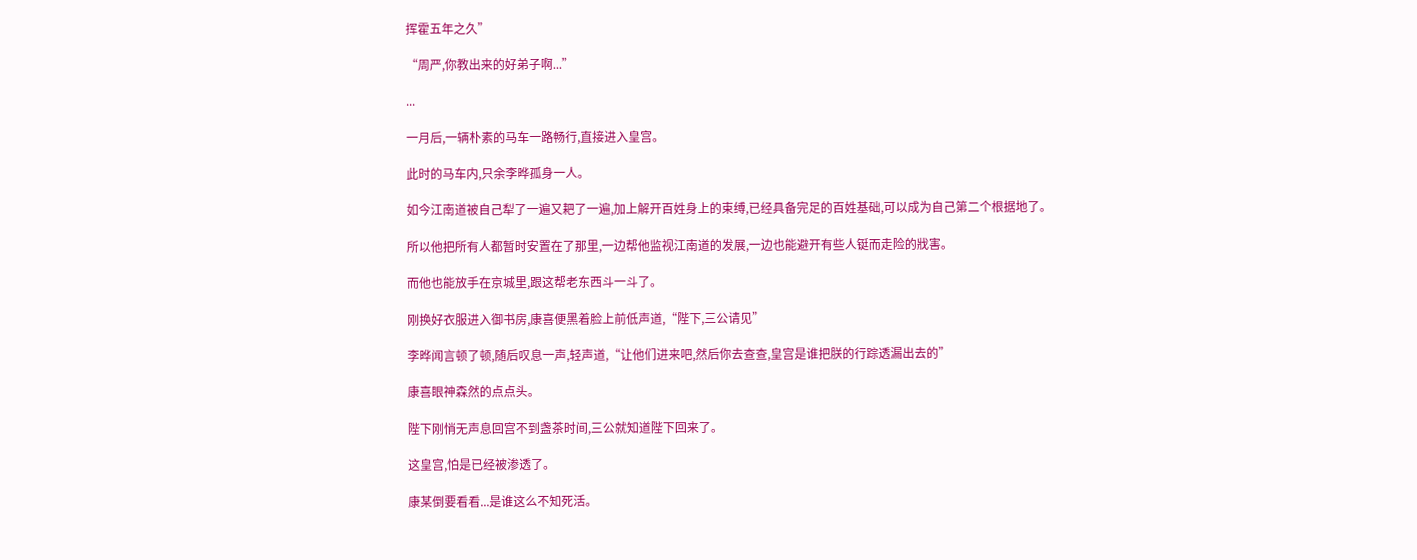挥霍五年之久”

“周严,你教出来的好弟子啊...”

...

一月后,一辆朴素的马车一路畅行,直接进入皇宫。

此时的马车内,只余李晔孤身一人。

如今江南道被自己犁了一遍又耙了一遍,加上解开百姓身上的束缚,已经具备完足的百姓基础,可以成为自己第二个根据地了。

所以他把所有人都暂时安置在了那里,一边帮他监视江南道的发展,一边也能避开有些人铤而走险的戕害。

而他也能放手在京城里,跟这帮老东西斗一斗了。

刚换好衣服进入御书房,康喜便黑着脸上前低声道,“陛下,三公请见”

李晔闻言顿了顿,随后叹息一声,轻声道,“让他们进来吧,然后你去查查,皇宫是谁把朕的行踪透漏出去的”

康喜眼神森然的点点头。

陛下刚悄无声息回宫不到盏茶时间,三公就知道陛下回来了。

这皇宫,怕是已经被渗透了。

康某倒要看看...是谁这么不知死活。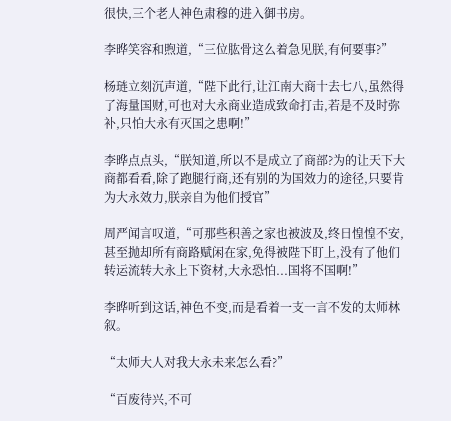很快,三个老人神色肃穆的进入御书房。

李晔笑容和煦道,“三位肱骨这么着急见朕,有何要事?”

杨琏立刻沉声道,“陛下此行,让江南大商十去七八,虽然得了海量国财,可也对大永商业造成致命打击,若是不及时弥补,只怕大永有灭国之患啊!”

李晔点点头,“朕知道,所以不是成立了商部?为的让天下大商都看看,除了跑腿行商,还有别的为国效力的途径,只要肯为大永效力,朕亲自为他们授官”

周严闻言叹道,“可那些积善之家也被波及,终日惶惶不安,甚至抛却所有商路赋闲在家,免得被陛下盯上,没有了他们转运流转大永上下资材,大永恐怕...国将不国啊!”

李晔听到这话,神色不变,而是看着一支一言不发的太师林叙。

“太师大人对我大永未来怎么看?”

“百废待兴,不可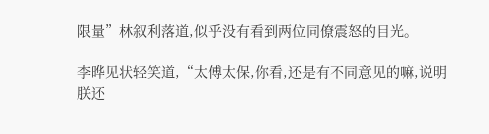限量”林叙利落道,似乎没有看到两位同僚震怒的目光。

李晔见状轻笑道,“太傅太保,你看,还是有不同意见的嘛,说明朕还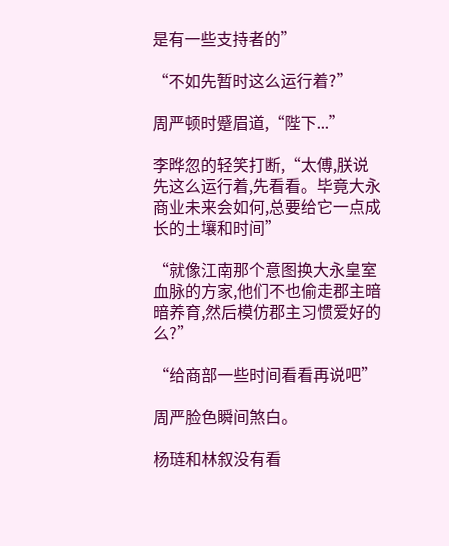是有一些支持者的”

“不如先暂时这么运行着?”

周严顿时蹙眉道,“陛下...”

李晔忽的轻笑打断,“太傅,朕说先这么运行着,先看看。毕竟大永商业未来会如何,总要给它一点成长的土壤和时间”

“就像江南那个意图换大永皇室血脉的方家,他们不也偷走郡主暗暗养育,然后模仿郡主习惯爱好的么?”

“给商部一些时间看看再说吧”

周严脸色瞬间煞白。

杨琏和林叙没有看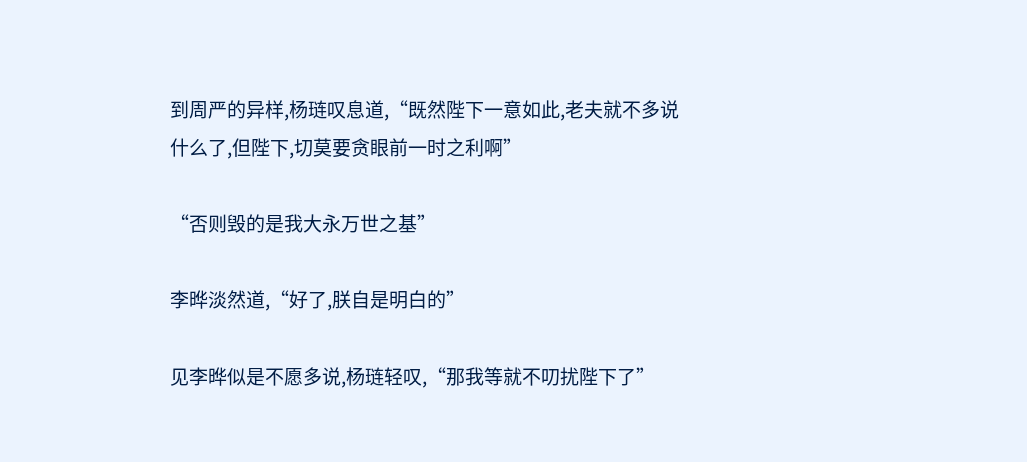到周严的异样,杨琏叹息道,“既然陛下一意如此,老夫就不多说什么了,但陛下,切莫要贪眼前一时之利啊”

“否则毁的是我大永万世之基”

李晔淡然道,“好了,朕自是明白的”

见李晔似是不愿多说,杨琏轻叹,“那我等就不叨扰陛下了”